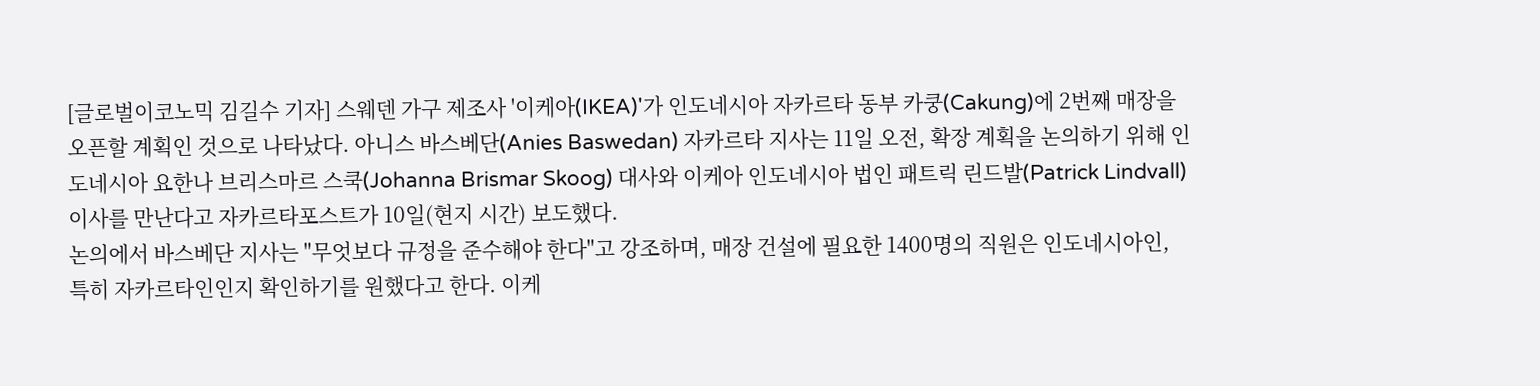[글로벌이코노믹 김길수 기자] 스웨덴 가구 제조사 '이케아(IKEA)'가 인도네시아 자카르타 동부 카쿵(Cakung)에 2번째 매장을 오픈할 계획인 것으로 나타났다. 아니스 바스베단(Anies Baswedan) 자카르타 지사는 11일 오전, 확장 계획을 논의하기 위해 인도네시아 요한나 브리스마르 스쿡(Johanna Brismar Skoog) 대사와 이케아 인도네시아 법인 패트릭 린드발(Patrick Lindvall) 이사를 만난다고 자카르타포스트가 10일(현지 시간) 보도했다.
논의에서 바스베단 지사는 "무엇보다 규정을 준수해야 한다"고 강조하며, 매장 건설에 필요한 1400명의 직원은 인도네시아인, 특히 자카르타인인지 확인하기를 원했다고 한다. 이케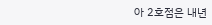아 2호점은 내년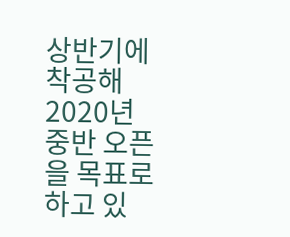상반기에 착공해 2020년 중반 오픈을 목표로 하고 있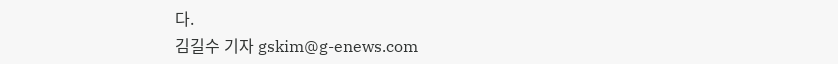다.
김길수 기자 gskim@g-enews.com